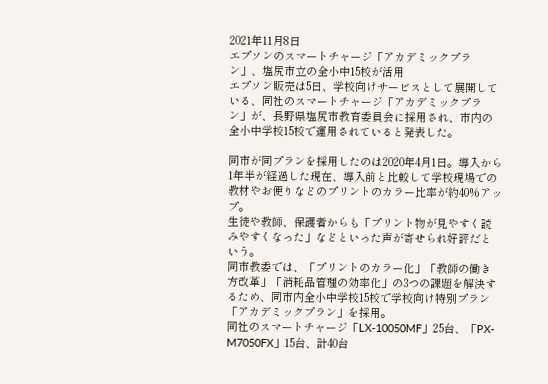2021年11月8日
エプソンのスマートチャージ「アカデミックプラン」、塩尻市立の全小中15校が活用
エプソン販売は5日、学校向けサービスとして展開している、同社のスマートチャージ「アカデミックプラン」が、長野県塩尻市教育委員会に採用され、市内の全小中学校15校で運用されていると発表した。

同市が同プランを採用したのは2020年4月1日。導入から1年半が経過した現在、導入前と比較して学校現場での教材やお便りなどのプリントのカラー比率が約40%アップ。
生徒や教師、保護者からも「プリント物が見やすく読みやすくなった」などといった声が寄せられ好評だという。
同市教委では、「プリントのカラー化」「教師の働き方改革」「消耗品管理の効率化」の3つの課題を解決するため、同市内全小中学校15校で学校向け特別プラン「アカデミックプラン」を採用。
同社のスマートチャージ「LX-10050MF」25台、「PX-M7050FX」15台、計40台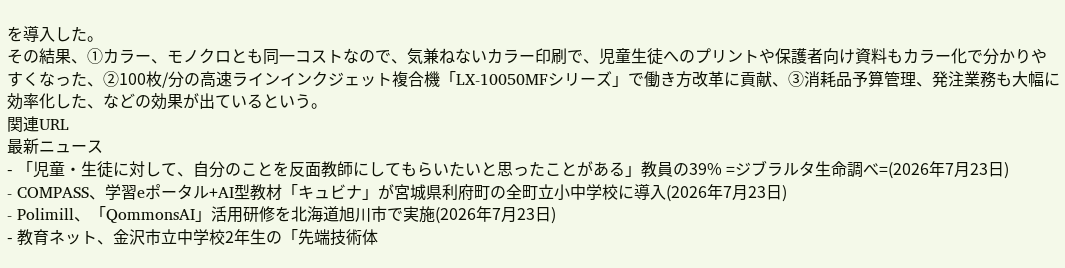を導入した。
その結果、①カラー、モノクロとも同一コストなので、気兼ねないカラー印刷で、児童生徒へのプリントや保護者向け資料もカラー化で分かりやすくなった、②100枚/分の高速ラインインクジェット複合機「LX-10050MFシリーズ」で働き方改革に貢献、③消耗品予算管理、発注業務も大幅に効率化した、などの効果が出ているという。
関連URL
最新ニュース
- 「児童・生徒に対して、自分のことを反面教師にしてもらいたいと思ったことがある」教員の39% =ジブラルタ生命調べ=(2026年7月23日)
- COMPASS、学習eポータル+AI型教材「キュビナ」が宮城県利府町の全町立小中学校に導入(2026年7月23日)
- Polimill、「QommonsAI」活用研修を北海道旭川市で実施(2026年7月23日)
- 教育ネット、金沢市立中学校2年生の「先端技術体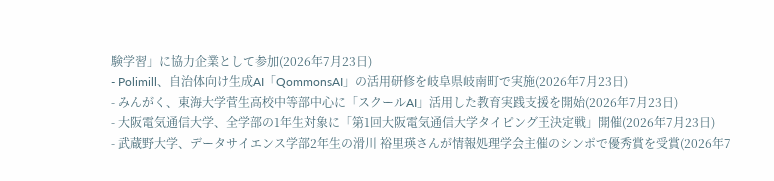験学習」に協力企業として参加(2026年7月23日)
- Polimill、自治体向け生成AI「QommonsAI」の活用研修を岐阜県岐南町で実施(2026年7月23日)
- みんがく、東海大学菅生高校中等部中心に「スクールAI」活用した教育実践支援を開始(2026年7月23日)
- 大阪電気通信大学、全学部の1年生対象に「第1回大阪電気通信大学タイピング王決定戦」開催(2026年7月23日)
- 武蔵野大学、データサイエンス学部2年生の滑川 裕里瑛さんが情報処理学会主催のシンポで優秀賞を受賞(2026年7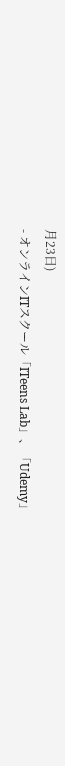月23日)
- オンラインITスクール「ITeens Lab」、「Udemy」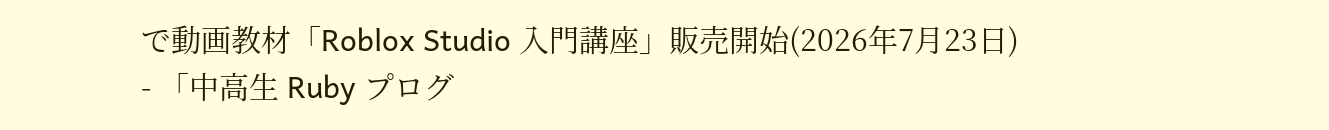で動画教材「Roblox Studio 入門講座」販売開始(2026年7月23日)
- 「中高生 Ruby プログ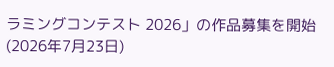ラミングコンテスト 2026」の作品募集を開始(2026年7月23日)